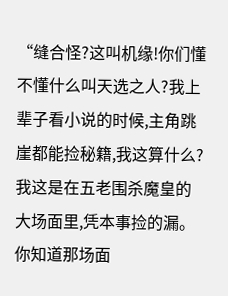“缝合怪?这叫机缘!你们懂不懂什么叫天选之人?我上辈子看小说的时候,主角跳崖都能捡秘籍,我这算什么?我这是在五老围杀魔皇的大场面里,凭本事捡的漏。你知道那场面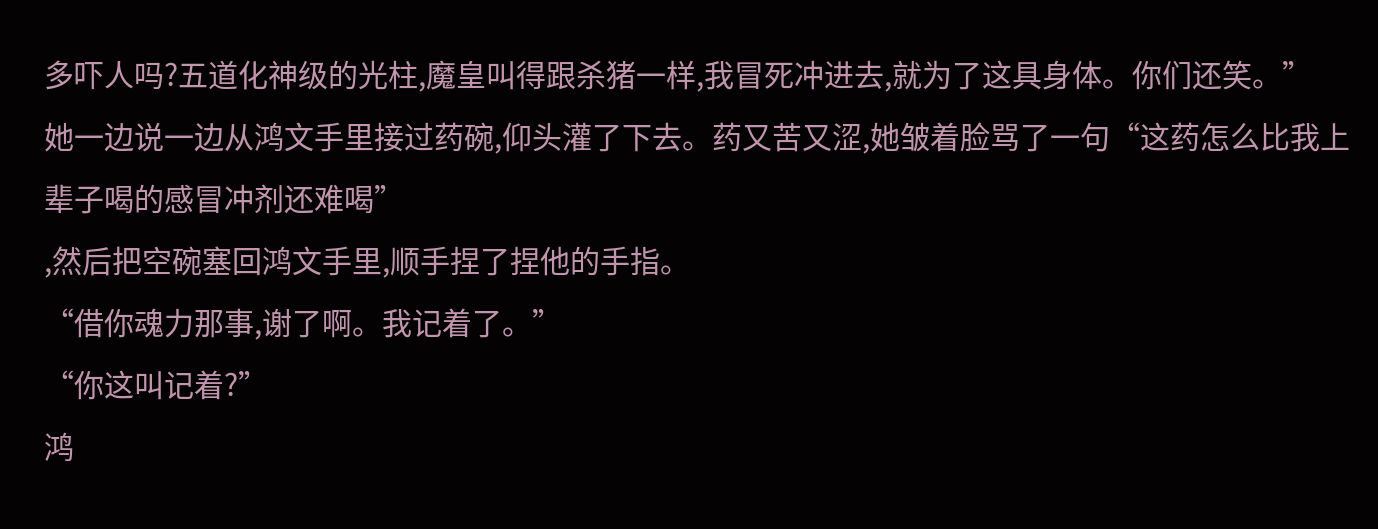多吓人吗?五道化神级的光柱,魔皇叫得跟杀猪一样,我冒死冲进去,就为了这具身体。你们还笑。”
她一边说一边从鸿文手里接过药碗,仰头灌了下去。药又苦又涩,她皱着脸骂了一句“这药怎么比我上辈子喝的感冒冲剂还难喝”
,然后把空碗塞回鸿文手里,顺手捏了捏他的手指。
“借你魂力那事,谢了啊。我记着了。”
“你这叫记着?”
鸿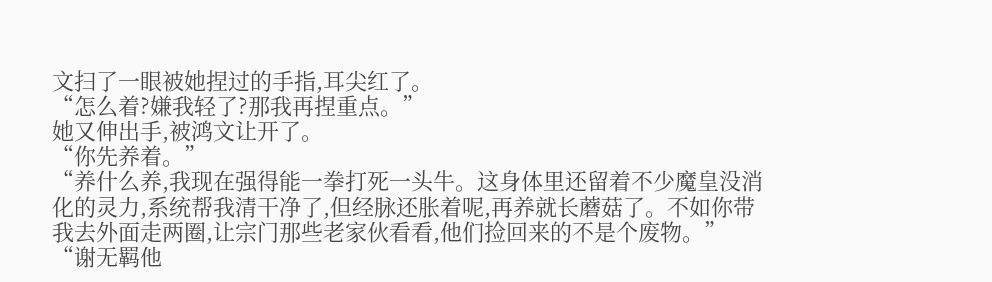文扫了一眼被她捏过的手指,耳尖红了。
“怎么着?嫌我轻了?那我再捏重点。”
她又伸出手,被鸿文让开了。
“你先养着。”
“养什么养,我现在强得能一拳打死一头牛。这身体里还留着不少魔皇没消化的灵力,系统帮我清干净了,但经脉还胀着呢,再养就长蘑菇了。不如你带我去外面走两圈,让宗门那些老家伙看看,他们捡回来的不是个废物。”
“谢无羁他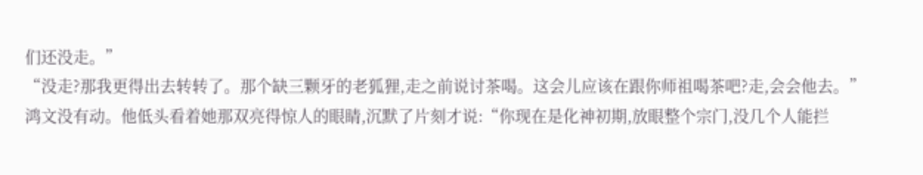们还没走。”
“没走?那我更得出去转转了。那个缺三颗牙的老狐狸,走之前说讨茶喝。这会儿应该在跟你师祖喝茶吧?走,会会他去。”
鸿文没有动。他低头看着她那双亮得惊人的眼睛,沉默了片刻才说:“你现在是化神初期,放眼整个宗门,没几个人能拦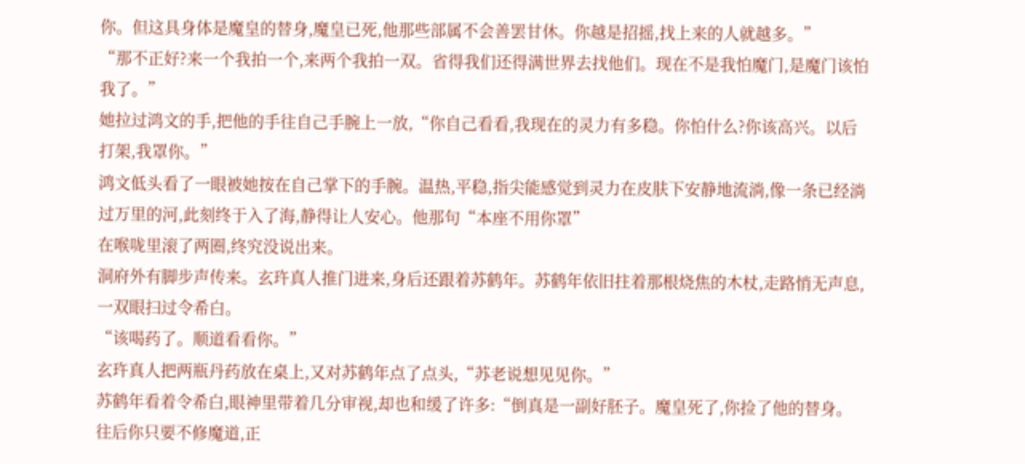你。但这具身体是魔皇的替身,魔皇已死,他那些部属不会善罢甘休。你越是招摇,找上来的人就越多。”
“那不正好?来一个我拍一个,来两个我拍一双。省得我们还得满世界去找他们。现在不是我怕魔门,是魔门该怕我了。”
她拉过鸿文的手,把他的手往自己手腕上一放,“你自己看看,我现在的灵力有多稳。你怕什么?你该高兴。以后打架,我罩你。”
鸿文低头看了一眼被她按在自己掌下的手腕。温热,平稳,指尖能感觉到灵力在皮肤下安静地流淌,像一条已经淌过万里的河,此刻终于入了海,静得让人安心。他那句“本座不用你罩”
在喉咙里滚了两圈,终究没说出来。
洞府外有脚步声传来。玄玝真人推门进来,身后还跟着苏鹤年。苏鹤年依旧拄着那根烧焦的木杖,走路悄无声息,一双眼扫过令希白。
“该喝药了。顺道看看你。”
玄玝真人把两瓶丹药放在桌上,又对苏鹤年点了点头,“苏老说想见见你。”
苏鹤年看着令希白,眼神里带着几分审视,却也和缓了许多:“倒真是一副好胚子。魔皇死了,你捡了他的替身。往后你只要不修魔道,正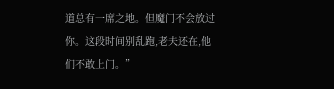道总有一席之地。但魔门不会放过你。这段时间别乱跑,老夫还在,他们不敢上门。”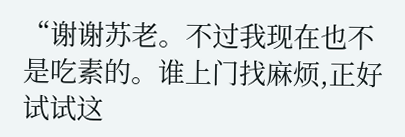“谢谢苏老。不过我现在也不是吃素的。谁上门找麻烦,正好试试这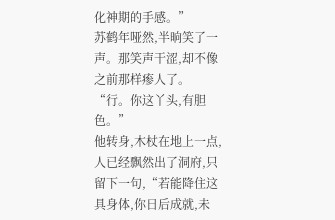化神期的手感。”
苏鹤年哑然,半晌笑了一声。那笑声干涩,却不像之前那样瘆人了。
“行。你这丫头,有胆色。”
他转身,木杖在地上一点,人已经飘然出了洞府,只留下一句,“若能降住这具身体,你日后成就,未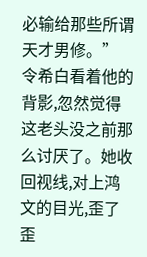必输给那些所谓天才男修。”
令希白看着他的背影,忽然觉得这老头没之前那么讨厌了。她收回视线,对上鸿文的目光,歪了歪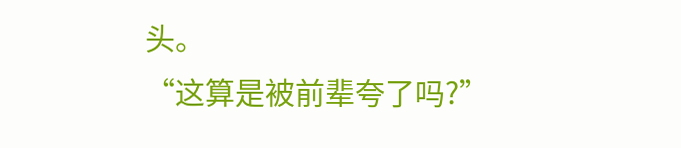头。
“这算是被前辈夸了吗?”